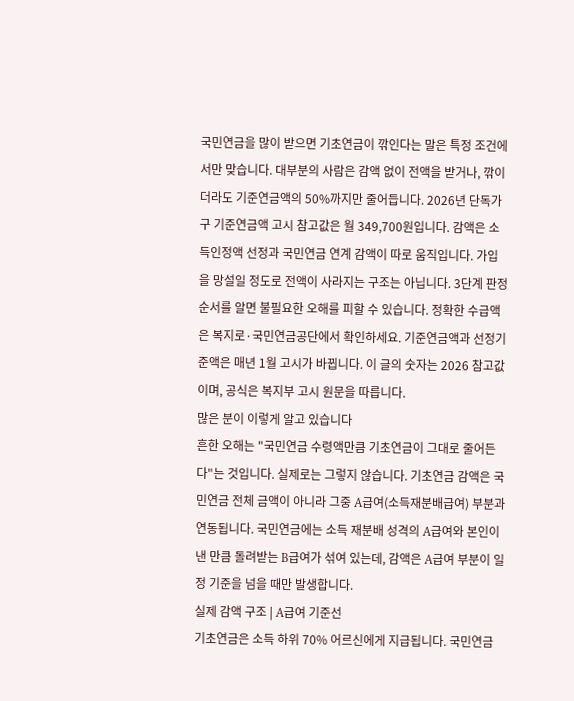국민연금을 많이 받으면 기초연금이 깎인다는 말은 특정 조건에서만 맞습니다. 대부분의 사람은 감액 없이 전액을 받거나, 깎이더라도 기준연금액의 50%까지만 줄어듭니다. 2026년 단독가구 기준연금액 고시 참고값은 월 349,700원입니다. 감액은 소득인정액 선정과 국민연금 연계 감액이 따로 움직입니다. 가입을 망설일 정도로 전액이 사라지는 구조는 아닙니다. 3단계 판정 순서를 알면 불필요한 오해를 피할 수 있습니다. 정확한 수급액은 복지로·국민연금공단에서 확인하세요. 기준연금액과 선정기준액은 매년 1월 고시가 바뀝니다. 이 글의 숫자는 2026 참고값이며, 공식은 복지부 고시 원문을 따릅니다.
많은 분이 이렇게 알고 있습니다
흔한 오해는 "국민연금 수령액만큼 기초연금이 그대로 줄어든다"는 것입니다. 실제로는 그렇지 않습니다. 기초연금 감액은 국민연금 전체 금액이 아니라 그중 A급여(소득재분배급여) 부분과 연동됩니다. 국민연금에는 소득 재분배 성격의 A급여와 본인이 낸 만큼 돌려받는 B급여가 섞여 있는데, 감액은 A급여 부분이 일정 기준을 넘을 때만 발생합니다.
실제 감액 구조 | A급여 기준선
기초연금은 소득 하위 70% 어르신에게 지급됩니다. 국민연금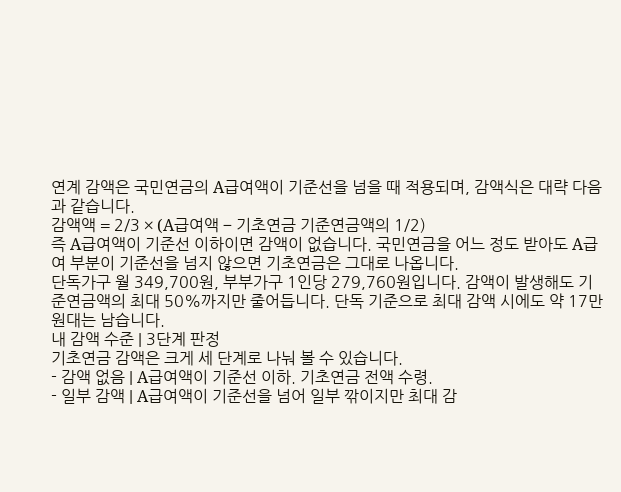연계 감액은 국민연금의 A급여액이 기준선을 넘을 때 적용되며, 감액식은 대략 다음과 같습니다.
감액액 = 2/3 × (A급여액 − 기초연금 기준연금액의 1/2)
즉 A급여액이 기준선 이하이면 감액이 없습니다. 국민연금을 어느 정도 받아도 A급여 부분이 기준선을 넘지 않으면 기초연금은 그대로 나옵니다.
단독가구 월 349,700원, 부부가구 1인당 279,760원입니다. 감액이 발생해도 기준연금액의 최대 50%까지만 줄어듭니다. 단독 기준으로 최대 감액 시에도 약 17만원대는 남습니다.
내 감액 수준 | 3단계 판정
기초연금 감액은 크게 세 단계로 나눠 볼 수 있습니다.
- 감액 없음 | A급여액이 기준선 이하. 기초연금 전액 수령.
- 일부 감액 | A급여액이 기준선을 넘어 일부 깎이지만 최대 감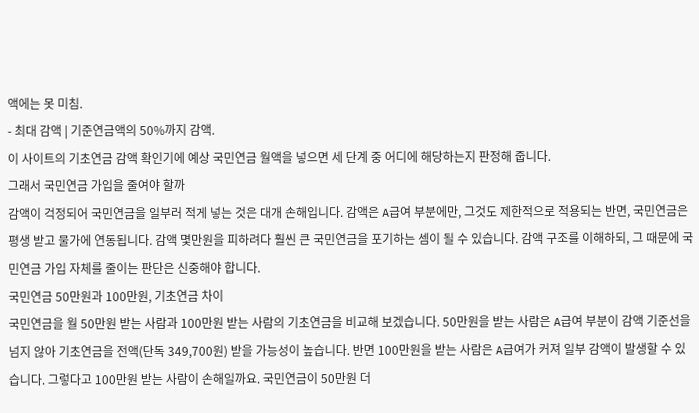액에는 못 미침.
- 최대 감액 | 기준연금액의 50%까지 감액.
이 사이트의 기초연금 감액 확인기에 예상 국민연금 월액을 넣으면 세 단계 중 어디에 해당하는지 판정해 줍니다.
그래서 국민연금 가입을 줄여야 할까
감액이 걱정되어 국민연금을 일부러 적게 넣는 것은 대개 손해입니다. 감액은 A급여 부분에만, 그것도 제한적으로 적용되는 반면, 국민연금은 평생 받고 물가에 연동됩니다. 감액 몇만원을 피하려다 훨씬 큰 국민연금을 포기하는 셈이 될 수 있습니다. 감액 구조를 이해하되, 그 때문에 국민연금 가입 자체를 줄이는 판단은 신중해야 합니다.
국민연금 50만원과 100만원, 기초연금 차이
국민연금을 월 50만원 받는 사람과 100만원 받는 사람의 기초연금을 비교해 보겠습니다. 50만원을 받는 사람은 A급여 부분이 감액 기준선을 넘지 않아 기초연금을 전액(단독 349,700원) 받을 가능성이 높습니다. 반면 100만원을 받는 사람은 A급여가 커져 일부 감액이 발생할 수 있습니다. 그렇다고 100만원 받는 사람이 손해일까요. 국민연금이 50만원 더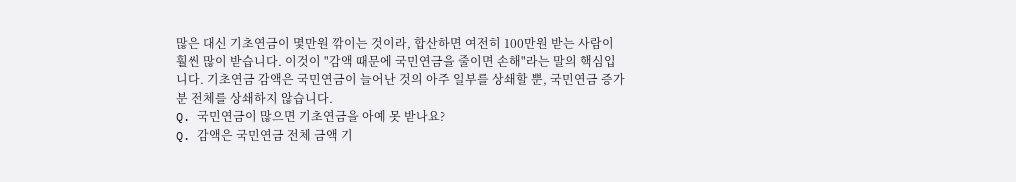많은 대신 기초연금이 몇만원 깎이는 것이라, 합산하면 여전히 100만원 받는 사람이 훨씬 많이 받습니다. 이것이 "감액 때문에 국민연금을 줄이면 손해"라는 말의 핵심입니다. 기초연금 감액은 국민연금이 늘어난 것의 아주 일부를 상쇄할 뿐, 국민연금 증가분 전체를 상쇄하지 않습니다.
Q. 국민연금이 많으면 기초연금을 아예 못 받나요?
Q. 감액은 국민연금 전체 금액 기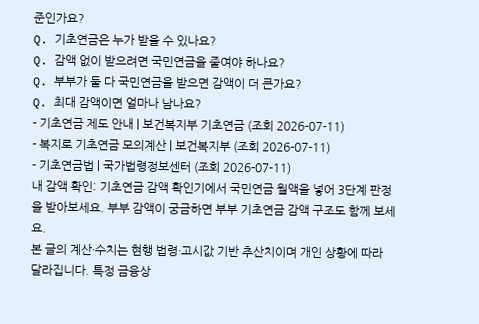준인가요?
Q. 기초연금은 누가 받을 수 있나요?
Q. 감액 없이 받으려면 국민연금을 줄여야 하나요?
Q. 부부가 둘 다 국민연금을 받으면 감액이 더 큰가요?
Q. 최대 감액이면 얼마나 남나요?
- 기초연금 제도 안내 | 보건복지부 기초연금 (조회 2026-07-11)
- 복지로 기초연금 모의계산 | 보건복지부 (조회 2026-07-11)
- 기초연금법 | 국가법령정보센터 (조회 2026-07-11)
내 감액 확인: 기초연금 감액 확인기에서 국민연금 월액을 넣어 3단계 판정을 받아보세요. 부부 감액이 궁금하면 부부 기초연금 감액 구조도 함께 보세요.
본 글의 계산·수치는 현행 법령·고시값 기반 추산치이며 개인 상황에 따라 달라집니다. 특정 금융상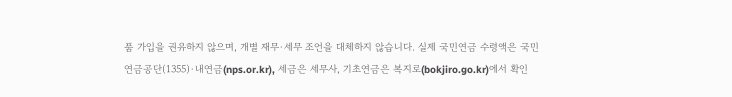품 가입을 권유하지 않으며, 개별 재무·세무 조언을 대체하지 않습니다. 실제 국민연금 수령액은 국민연금공단(1355)·내연금(nps.or.kr), 세금은 세무사, 기초연금은 복지로(bokjiro.go.kr)에서 확인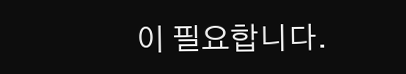이 필요합니다.